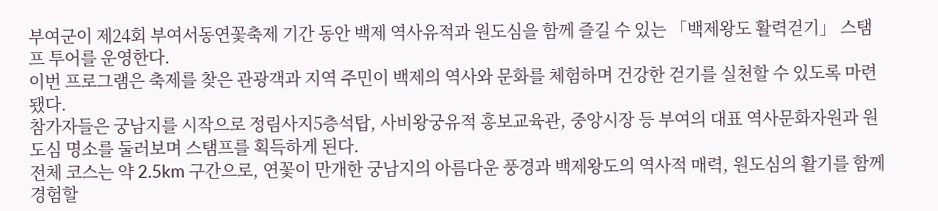부여군이 제24회 부여서동연꽃축제 기간 동안 백제 역사유적과 원도심을 함께 즐길 수 있는 「백제왕도 활력걷기」 스탬프 투어를 운영한다.
이번 프로그램은 축제를 찾은 관광객과 지역 주민이 백제의 역사와 문화를 체험하며 건강한 걷기를 실천할 수 있도록 마련됐다.
참가자들은 궁남지를 시작으로 정림사지5층석탑, 사비왕궁유적 홍보교육관, 중앙시장 등 부여의 대표 역사문화자원과 원도심 명소를 둘러보며 스탬프를 획득하게 된다.
전체 코스는 약 2.5km 구간으로, 연꽃이 만개한 궁남지의 아름다운 풍경과 백제왕도의 역사적 매력, 원도심의 활기를 함께 경험할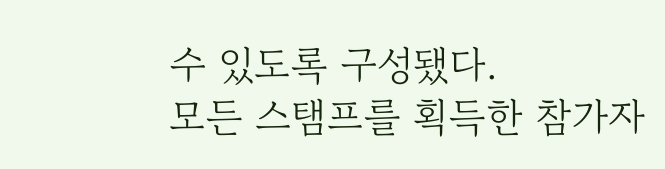수 있도록 구성됐다.
모든 스탬프를 획득한 참가자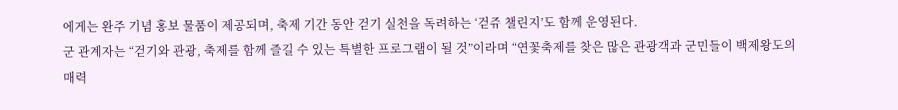에게는 완주 기념 홍보 물품이 제공되며, 축제 기간 동안 걷기 실천을 독려하는 ‘걷쥬 챌린지’도 함께 운영된다.
군 관계자는 “걷기와 관광, 축제를 함께 즐길 수 있는 특별한 프로그램이 될 것”이라며 “연꽃축제를 찾은 많은 관광객과 군민들이 백제왕도의 매력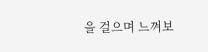을 걸으며 느껴보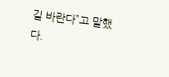길 바란다”고 말했다.